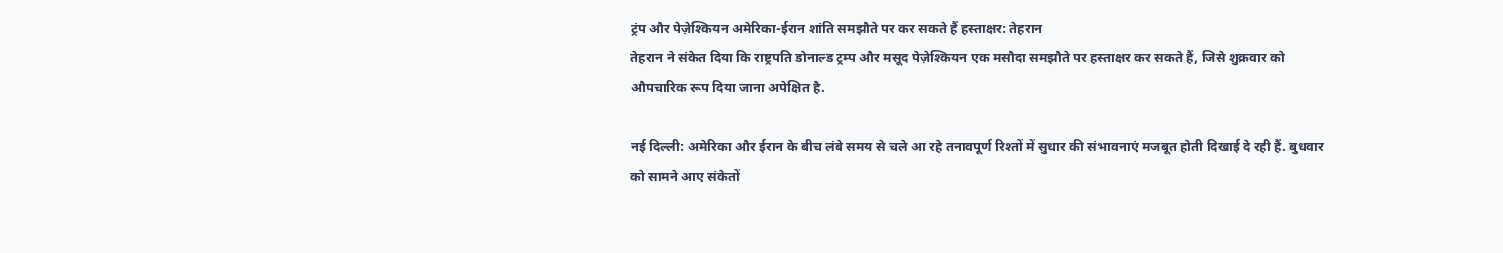ट्रंप और पेज़ेश्कियन अमेरिका-ईरान शांति समझौते पर कर सकते हैं हस्ताक्षर: तेहरान
तेहरान ने संकेत दिया कि राष्ट्रपति डोनाल्ड ट्रम्प और मसूद पेज़ेश्कियन एक मसौदा समझौते पर हस्ताक्षर कर सकते हैं, जिसे शुक्रवार को औपचारिक रूप दिया जाना अपेक्षित है.

नई दिल्ली: अमेरिका और ईरान के बीच लंबे समय से चले आ रहे तनावपूर्ण रिश्तों में सुधार की संभावनाएं मजबूत होती दिखाई दे रही हैं. बुधवार को सामने आए संकेतों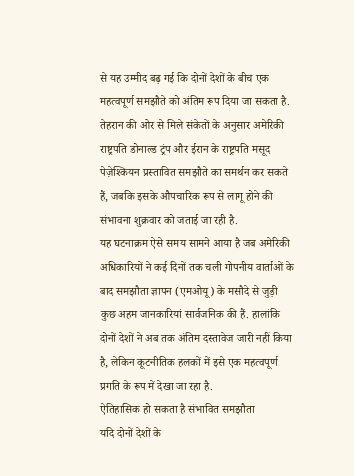से यह उम्मीद बढ़ गई कि दोनों देशों के बीच एक महत्वपूर्ण समझौते को अंतिम रूप दिया जा सकता है. तेहरान की ओर से मिले संकेतों के अनुसार अमेरिकी राष्ट्रपति डोनाल्ड ट्रंप और ईरान के राष्ट्रपति मसूद पेज़ेश्कियन प्रस्तावित समझौते का समर्थन कर सकते हैं, जबकि इसके औपचारिक रूप से लागू होने की संभावना शुक्रवार को जताई जा रही है.
यह घटनाक्रम ऐसे समय सामने आया है जब अमेरिकी अधिकारियों ने कई दिनों तक चली गोपनीय वार्ताओं के बाद समझौता ज्ञापन (एमओयू) के मसौदे से जुड़ी कुछ अहम जानकारियां सार्वजनिक की हैं. हालांकि दोनों देशों ने अब तक अंतिम दस्तावेज जारी नहीं किया है, लेकिन कूटनीतिक हलकों में इसे एक महत्वपूर्ण प्रगति के रूप में देखा जा रहा है.
ऐतिहासिक हो सकता है संभावित समझौता
यदि दोनों देशों के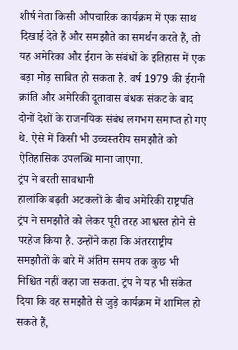शीर्ष नेता किसी औपचारिक कार्यक्रम में एक साथ दिखाई देते हैं और समझौते का समर्थन करते हैं, तो यह अमेरिका और ईरान के संबंधों के इतिहास में एक बड़ा मोड़ साबित हो सकता है. वर्ष 1979 की ईरानी क्रांति और अमेरिकी दूतावास बंधक संकट के बाद दोनों देशों के राजनयिक संबंध लगभग समाप्त हो गए थे. ऐसे में किसी भी उच्चस्तरीय समझौते को ऐतिहासिक उपलब्धि माना जाएगा.
ट्रंप ने बरती सावधानी
हालांकि बढ़ती अटकलों के बीच अमेरिकी राष्ट्रपति ट्रंप ने समझौते को लेकर पूरी तरह आश्वस्त होने से परहेज किया है. उन्होंने कहा कि अंतरराष्ट्रीय समझौतों के बारे में अंतिम समय तक कुछ भी निश्चित नहीं कहा जा सकता. ट्रंप ने यह भी संकेत दिया कि वह समझौते से जुड़े कार्यक्रम में शामिल हो सकते हैं,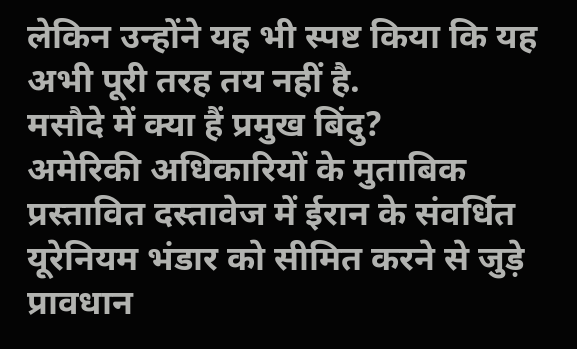लेकिन उन्होंने यह भी स्पष्ट किया कि यह अभी पूरी तरह तय नहीं है.
मसौदे में क्या हैं प्रमुख बिंदु?
अमेरिकी अधिकारियों के मुताबिक प्रस्तावित दस्तावेज में ईरान के संवर्धित यूरेनियम भंडार को सीमित करने से जुड़े प्रावधान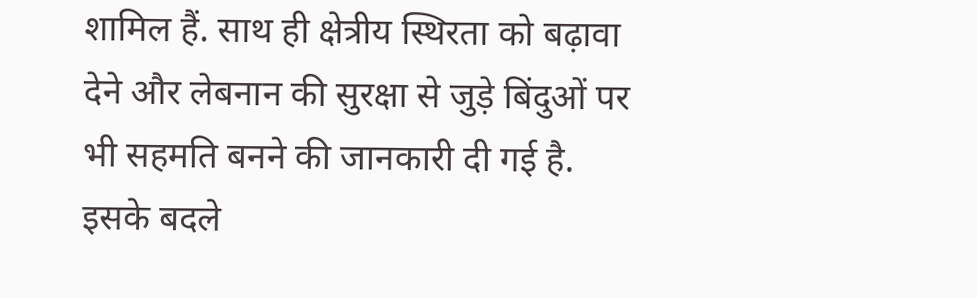शामिल हैं. साथ ही क्षेत्रीय स्थिरता को बढ़ावा देने और लेबनान की सुरक्षा से जुड़े बिंदुओं पर भी सहमति बनने की जानकारी दी गई है.
इसके बदले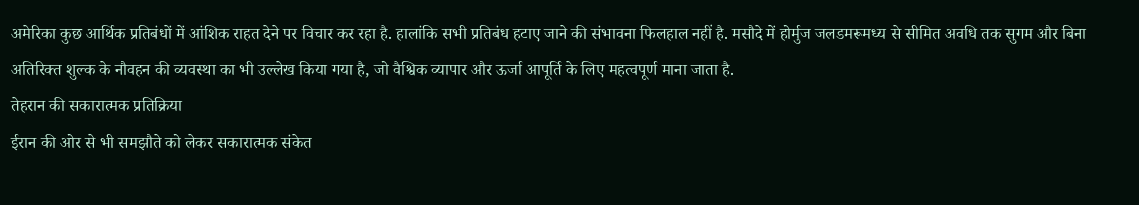अमेरिका कुछ आर्थिक प्रतिबंधों में आंशिक राहत देने पर विचार कर रहा है. हालांकि सभी प्रतिबंध हटाए जाने की संभावना फिलहाल नहीं है. मसौदे में होर्मुज जलडमरूमध्य से सीमित अवधि तक सुगम और बिना अतिरिक्त शुल्क के नौवहन की व्यवस्था का भी उल्लेख किया गया है, जो वैश्विक व्यापार और ऊर्जा आपूर्ति के लिए महत्वपूर्ण माना जाता है.
तेहरान की सकारात्मक प्रतिक्रिया
ईरान की ओर से भी समझौते को लेकर सकारात्मक संकेत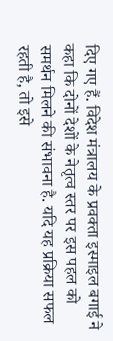दिए गए हैं. विदेश मंत्रालय के प्रवक्ता इस्माइल बगाई ने कहा कि दोनों देशों के नेतृत्व स्तर पर इस पहल को समर्थन मिलने की संभावना है. यदि यह प्रक्रिया सफल रहती है, तो इसे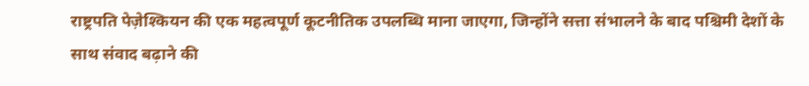राष्ट्रपति पेज़ेश्कियन की एक महत्वपूर्ण कूटनीतिक उपलब्धि माना जाएगा, जिन्होंने सत्ता संभालने के बाद पश्चिमी देशों के साथ संवाद बढ़ाने की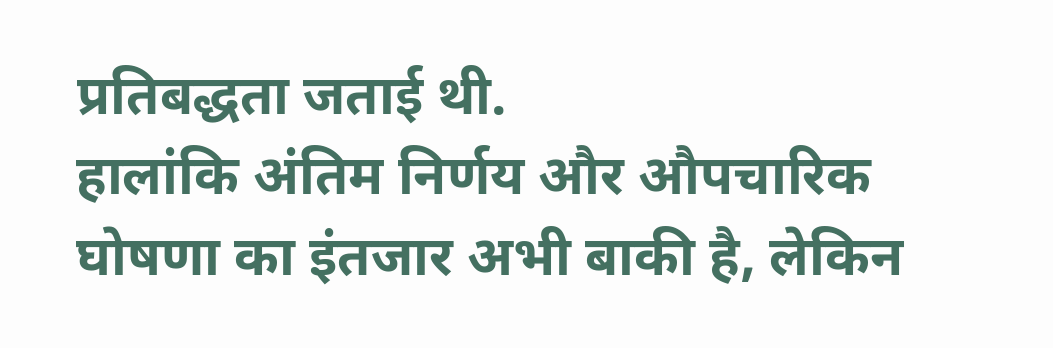प्रतिबद्धता जताई थी.
हालांकि अंतिम निर्णय और औपचारिक घोषणा का इंतजार अभी बाकी है, लेकिन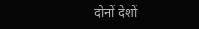दोनों देशों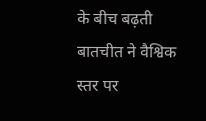के बीच बढ़ती बातचीत ने वैश्विक स्तर पर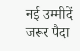नई उम्मीदें जरूर पैदा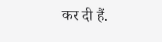कर दी हैं.